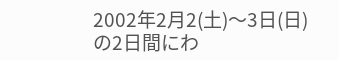2002年2月2(土)〜3日(日) の2日間にわ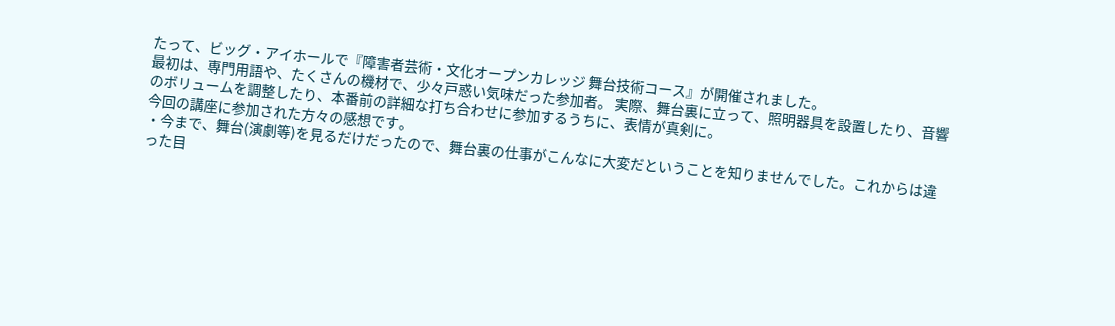たって、ビッグ・アイホールで『障害者芸術・文化オープンカレッジ 舞台技術コース』が開催されました。
最初は、専門用語や、たくさんの機材で、少々戸惑い気味だった参加者。 実際、舞台裏に立って、照明器具を設置したり、音響のボリュームを調整したり、本番前の詳細な打ち合わせに参加するうちに、表情が真剣に。
今回の講座に参加された方々の感想です。
・今まで、舞台(演劇等)を見るだけだったので、舞台裏の仕事がこんなに大変だということを知りませんでした。これからは違った目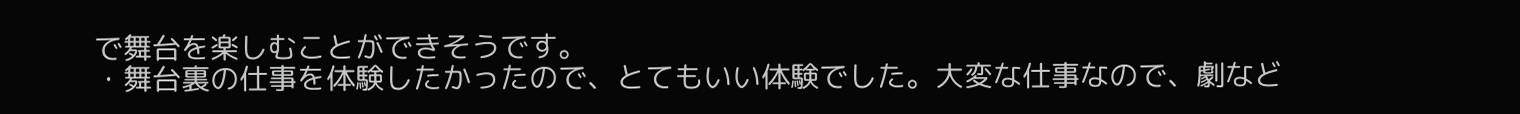で舞台を楽しむことができそうです。
・舞台裏の仕事を体験したかったので、とてもいい体験でした。大変な仕事なので、劇など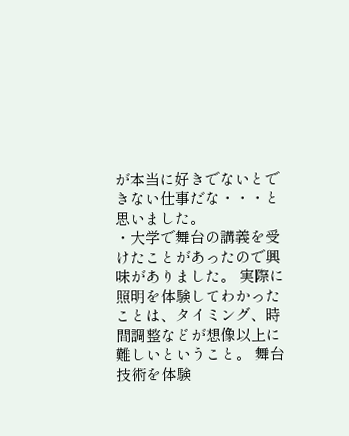が本当に好きでないとできない仕事だな・・・と思いました。
・大学で舞台の講義を受けたことがあったので興味がありました。 実際に照明を体験してわかったことは、タイミング、時間調整などが想像以上に難しいということ。 舞台技術を体験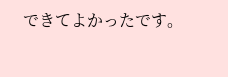できてよかったです。